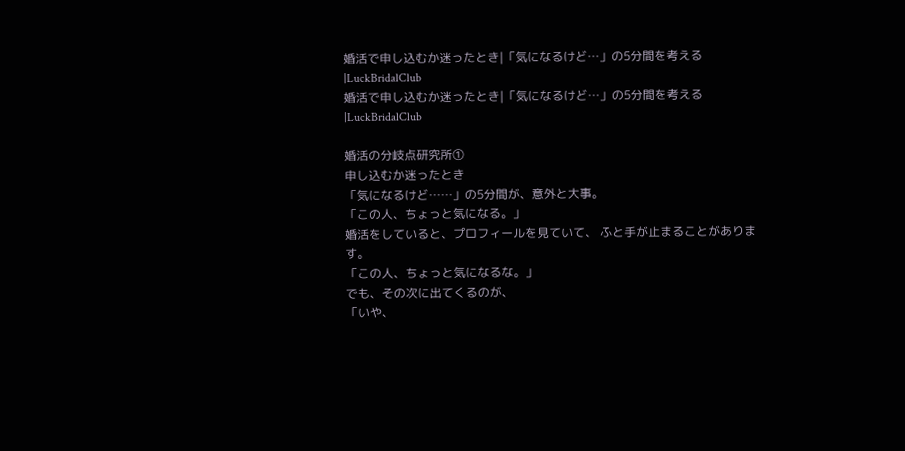婚活で申し込むか迷ったとき|「気になるけど…」の5分間を考える|LuckBridalClub
婚活で申し込むか迷ったとき|「気になるけど…」の5分間を考える|LuckBridalClub

婚活の分岐点研究所①
申し込むか迷ったとき
「気になるけど……」の5分間が、意外と大事。
「この人、ちょっと気になる。」
婚活をしていると、プロフィールを見ていて、 ふと手が止まることがあります。
「この人、ちょっと気になるな。」
でも、その次に出てくるのが、
「いや、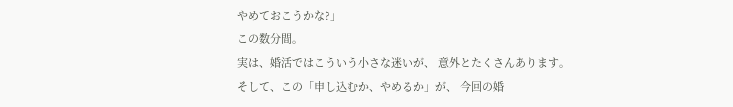やめておこうかな?」
この数分間。
実は、婚活ではこういう小さな迷いが、 意外とたくさんあります。
そして、この「申し込むか、やめるか」が、 今回の婚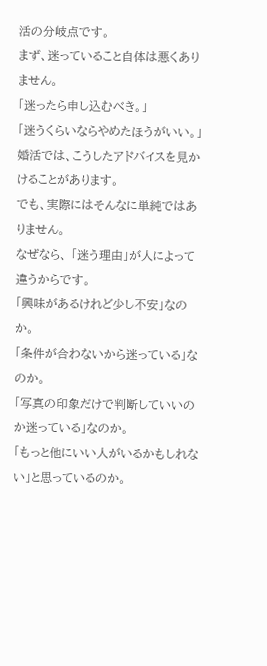活の分岐点です。
まず、迷っていること自体は悪くありません。
「迷ったら申し込むべき。」
「迷うくらいならやめたほうがいい。」
婚活では、こうしたアドバイスを見かけることがあります。
でも、実際にはそんなに単純ではありません。
なぜなら、 「迷う理由」が人によって違うからです。
「興味があるけれど少し不安」なのか。
「条件が合わないから迷っている」なのか。
「写真の印象だけで判断していいのか迷っている」なのか。
「もっと他にいい人がいるかもしれない」と思っているのか。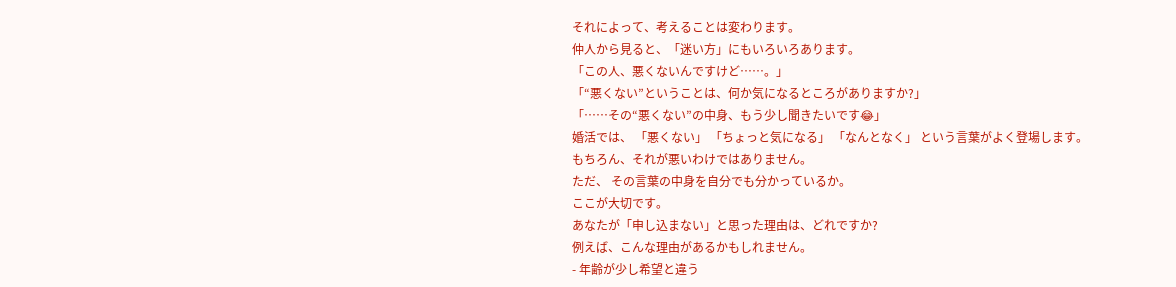それによって、考えることは変わります。
仲人から見ると、「迷い方」にもいろいろあります。
「この人、悪くないんですけど……。」
「“悪くない”ということは、何か気になるところがありますか?」
「……その“悪くない”の中身、もう少し聞きたいです😂」
婚活では、 「悪くない」 「ちょっと気になる」 「なんとなく」 という言葉がよく登場します。
もちろん、それが悪いわけではありません。
ただ、 その言葉の中身を自分でも分かっているか。
ここが大切です。
あなたが「申し込まない」と思った理由は、どれですか?
例えば、こんな理由があるかもしれません。
- 年齢が少し希望と違う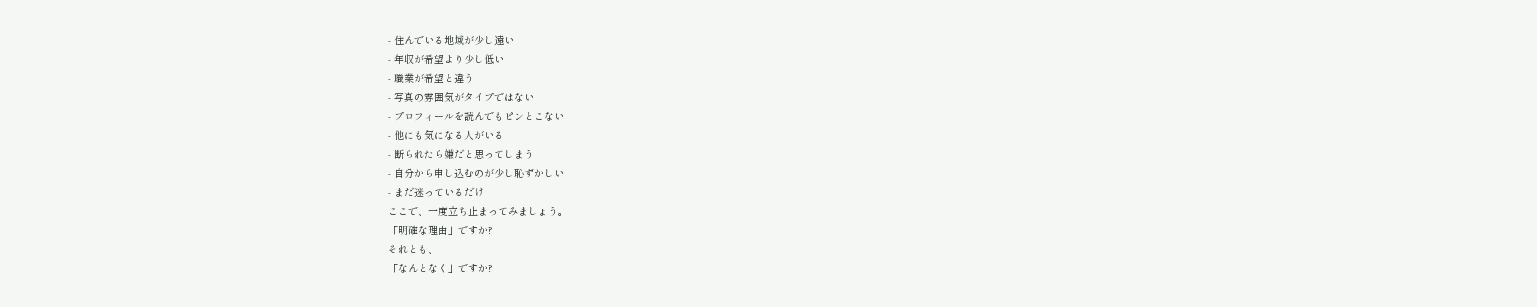- 住んでいる地域が少し遠い
- 年収が希望より少し低い
- 職業が希望と違う
- 写真の雰囲気がタイプではない
- プロフィールを読んでもピンとこない
- 他にも気になる人がいる
- 断られたら嫌だと思ってしまう
- 自分から申し込むのが少し恥ずかしい
- まだ迷っているだけ
ここで、一度立ち止まってみましょう。
「明確な理由」ですか?
それとも、
「なんとなく」ですか?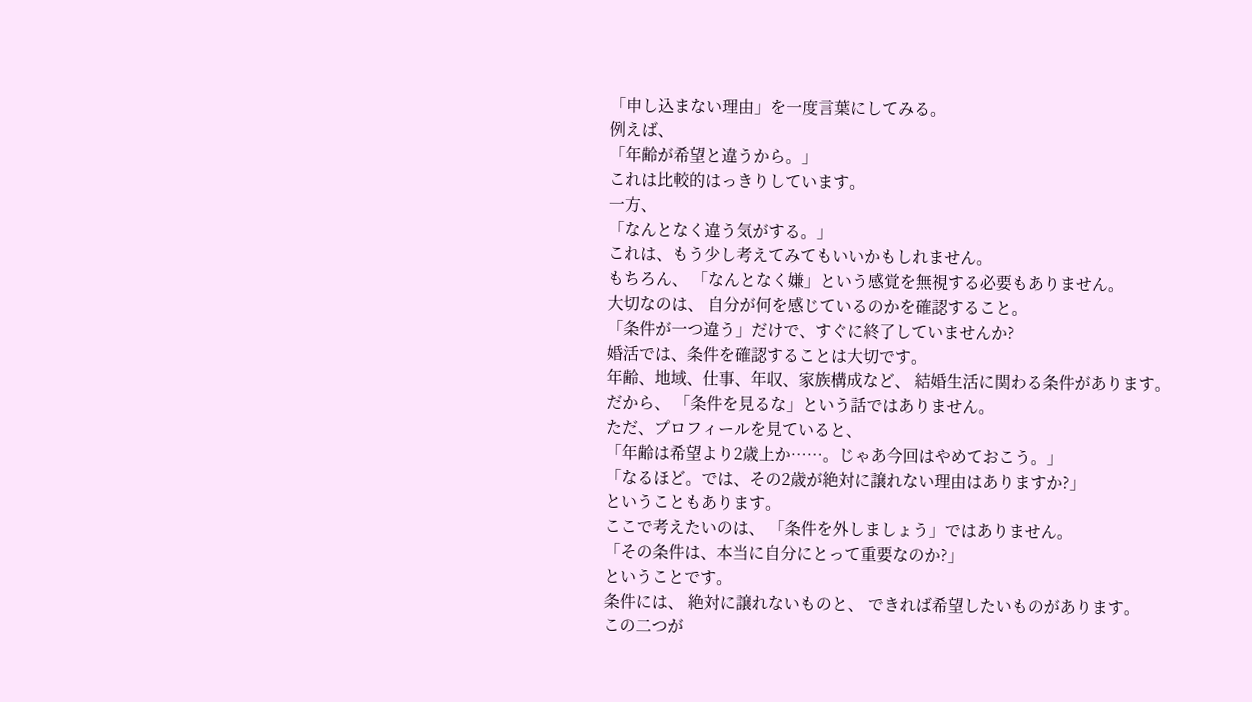「申し込まない理由」を一度言葉にしてみる。
例えば、
「年齢が希望と違うから。」
これは比較的はっきりしています。
一方、
「なんとなく違う気がする。」
これは、もう少し考えてみてもいいかもしれません。
もちろん、 「なんとなく嫌」という感覚を無視する必要もありません。
大切なのは、 自分が何を感じているのかを確認すること。
「条件が一つ違う」だけで、すぐに終了していませんか?
婚活では、条件を確認することは大切です。
年齢、地域、仕事、年収、家族構成など、 結婚生活に関わる条件があります。
だから、 「条件を見るな」という話ではありません。
ただ、プロフィールを見ていると、
「年齢は希望より2歳上か……。じゃあ今回はやめておこう。」
「なるほど。では、その2歳が絶対に譲れない理由はありますか?」
ということもあります。
ここで考えたいのは、 「条件を外しましょう」ではありません。
「その条件は、本当に自分にとって重要なのか?」
ということです。
条件には、 絶対に譲れないものと、 できれば希望したいものがあります。
この二つが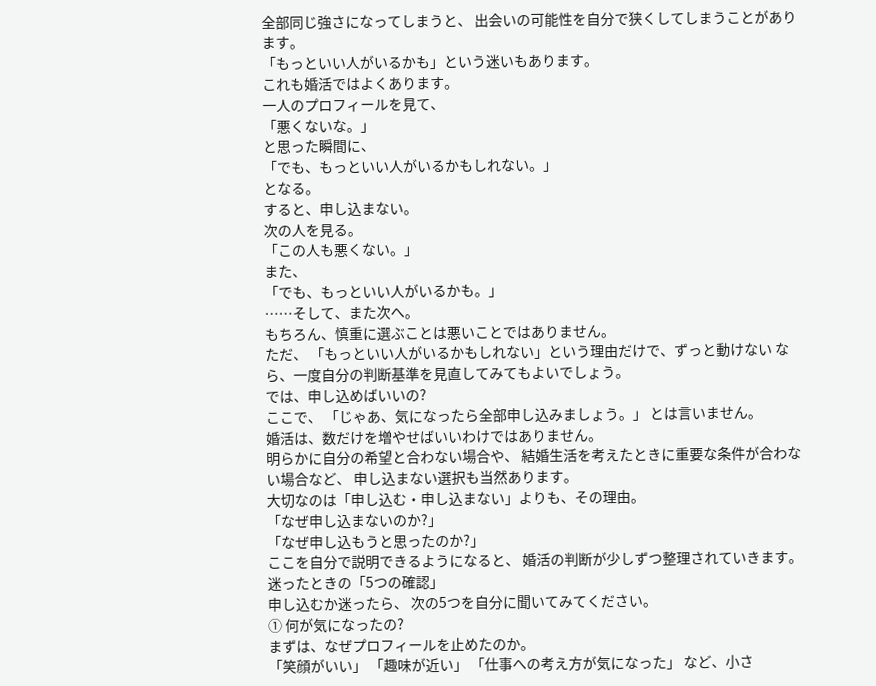全部同じ強さになってしまうと、 出会いの可能性を自分で狭くしてしまうことがあります。
「もっといい人がいるかも」という迷いもあります。
これも婚活ではよくあります。
一人のプロフィールを見て、
「悪くないな。」
と思った瞬間に、
「でも、もっといい人がいるかもしれない。」
となる。
すると、申し込まない。
次の人を見る。
「この人も悪くない。」
また、
「でも、もっといい人がいるかも。」
……そして、また次へ。
もちろん、慎重に選ぶことは悪いことではありません。
ただ、 「もっといい人がいるかもしれない」という理由だけで、ずっと動けない なら、一度自分の判断基準を見直してみてもよいでしょう。
では、申し込めばいいの?
ここで、 「じゃあ、気になったら全部申し込みましょう。」 とは言いません。
婚活は、数だけを増やせばいいわけではありません。
明らかに自分の希望と合わない場合や、 結婚生活を考えたときに重要な条件が合わない場合など、 申し込まない選択も当然あります。
大切なのは「申し込む・申し込まない」よりも、その理由。
「なぜ申し込まないのか?」
「なぜ申し込もうと思ったのか?」
ここを自分で説明できるようになると、 婚活の判断が少しずつ整理されていきます。
迷ったときの「5つの確認」
申し込むか迷ったら、 次の5つを自分に聞いてみてください。
① 何が気になったの?
まずは、なぜプロフィールを止めたのか。
「笑顔がいい」 「趣味が近い」 「仕事への考え方が気になった」 など、小さ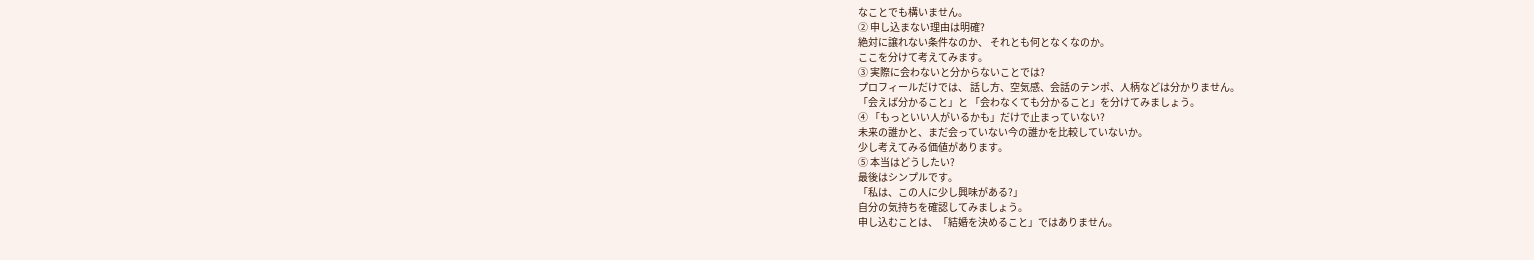なことでも構いません。
② 申し込まない理由は明確?
絶対に譲れない条件なのか、 それとも何となくなのか。
ここを分けて考えてみます。
③ 実際に会わないと分からないことでは?
プロフィールだけでは、 話し方、空気感、会話のテンポ、人柄などは分かりません。
「会えば分かること」と 「会わなくても分かること」を分けてみましょう。
④ 「もっといい人がいるかも」だけで止まっていない?
未来の誰かと、まだ会っていない今の誰かを比較していないか。
少し考えてみる価値があります。
⑤ 本当はどうしたい?
最後はシンプルです。
「私は、この人に少し興味がある?」
自分の気持ちを確認してみましょう。
申し込むことは、「結婚を決めること」ではありません。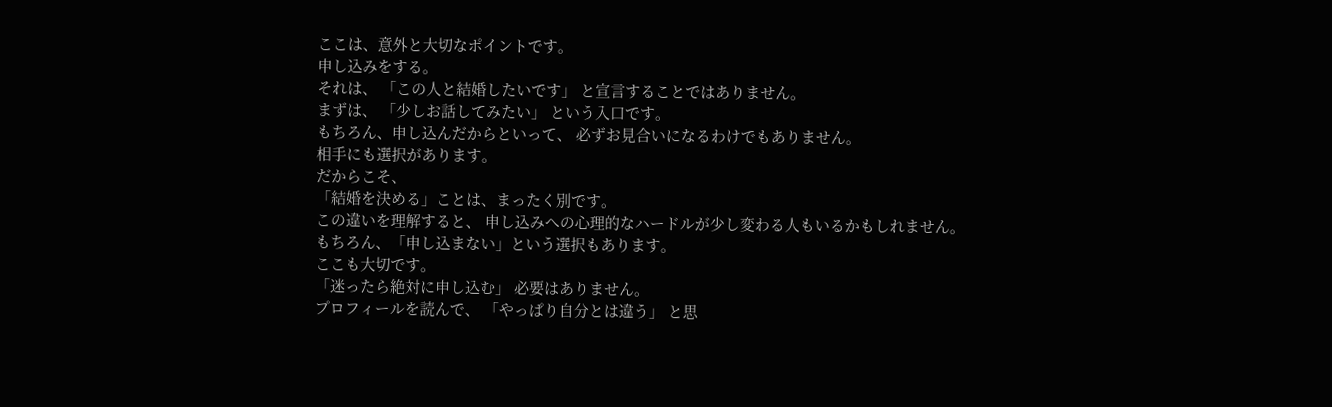ここは、意外と大切なポイントです。
申し込みをする。
それは、 「この人と結婚したいです」 と宣言することではありません。
まずは、 「少しお話してみたい」 という入口です。
もちろん、申し込んだからといって、 必ずお見合いになるわけでもありません。
相手にも選択があります。
だからこそ、
「結婚を決める」ことは、まったく別です。
この違いを理解すると、 申し込みへの心理的なハードルが少し変わる人もいるかもしれません。
もちろん、「申し込まない」という選択もあります。
ここも大切です。
「迷ったら絶対に申し込む」 必要はありません。
プロフィールを読んで、 「やっぱり自分とは違う」 と思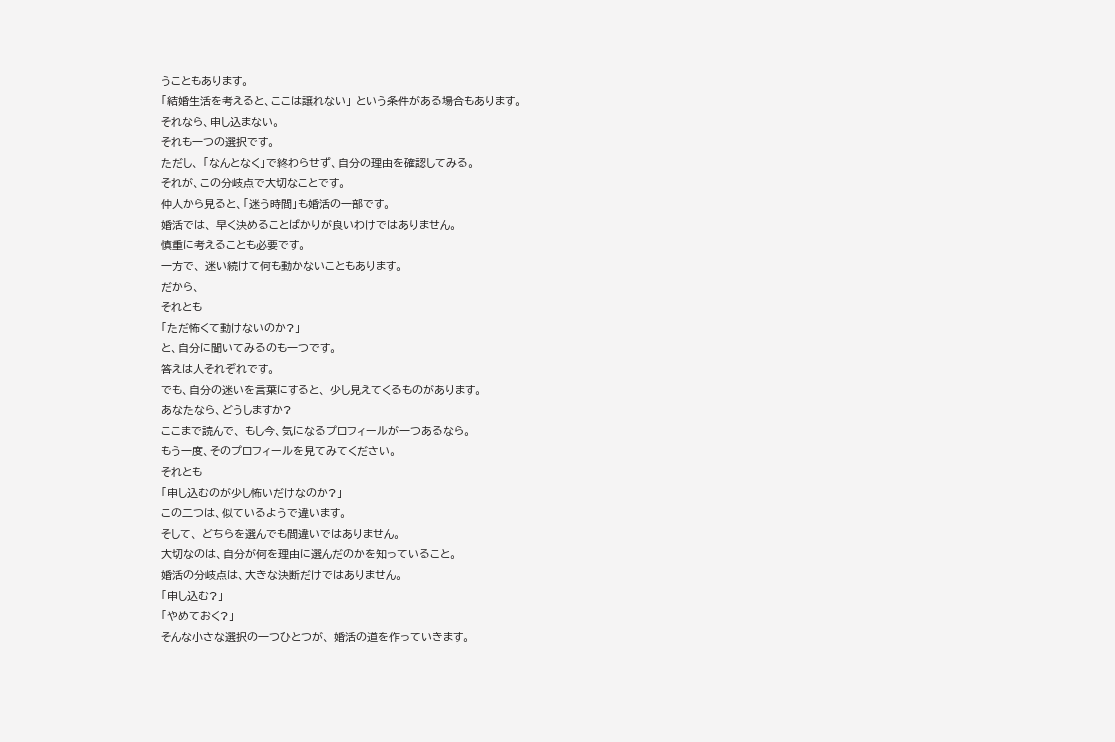うこともあります。
「結婚生活を考えると、ここは譲れない」 という条件がある場合もあります。
それなら、申し込まない。
それも一つの選択です。
ただし、 「なんとなく」で終わらせず、自分の理由を確認してみる。
それが、この分岐点で大切なことです。
仲人から見ると、「迷う時間」も婚活の一部です。
婚活では、 早く決めることばかりが良いわけではありません。
慎重に考えることも必要です。
一方で、 迷い続けて何も動かないこともあります。
だから、
それとも
「ただ怖くて動けないのか?」
と、自分に聞いてみるのも一つです。
答えは人それぞれです。
でも、自分の迷いを言葉にすると、 少し見えてくるものがあります。
あなたなら、どうしますか?
ここまで読んで、 もし今、気になるプロフィールが一つあるなら。
もう一度、そのプロフィールを見てみてください。
それとも
「申し込むのが少し怖いだけなのか?」
この二つは、似ているようで違います。
そして、 どちらを選んでも間違いではありません。
大切なのは、自分が何を理由に選んだのかを知っていること。
婚活の分岐点は、大きな決断だけではありません。
「申し込む?」
「やめておく?」
そんな小さな選択の一つひとつが、 婚活の道を作っていきます。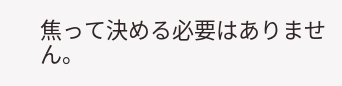焦って決める必要はありません。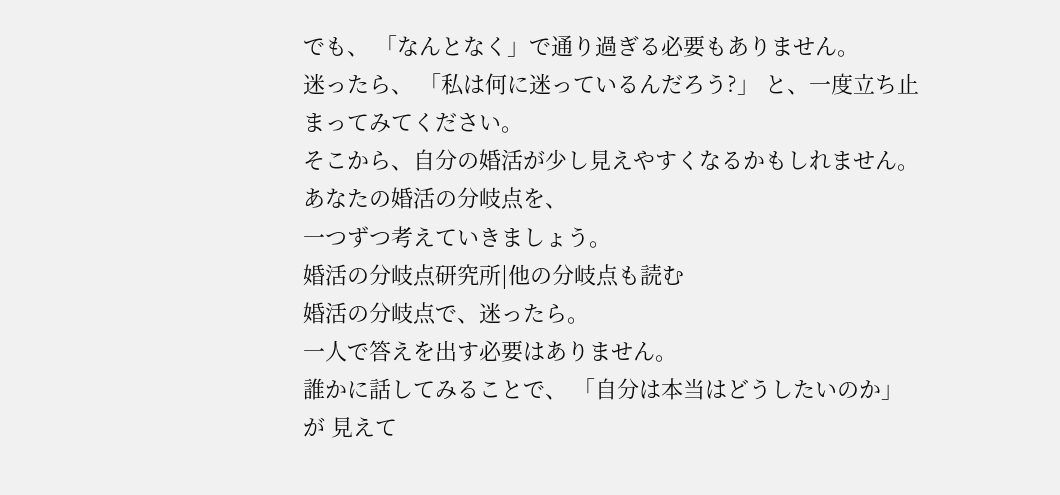でも、 「なんとなく」で通り過ぎる必要もありません。
迷ったら、 「私は何に迷っているんだろう?」 と、一度立ち止まってみてください。
そこから、自分の婚活が少し見えやすくなるかもしれません。
あなたの婚活の分岐点を、
一つずつ考えていきましょう。
婚活の分岐点研究所|他の分岐点も読む
婚活の分岐点で、迷ったら。
一人で答えを出す必要はありません。
誰かに話してみることで、 「自分は本当はどうしたいのか」が 見えて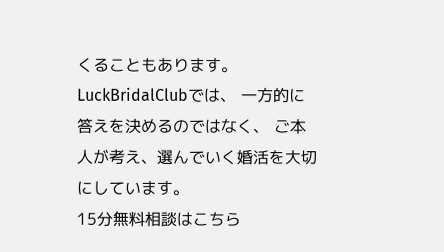くることもあります。
LuckBridalClubでは、 一方的に答えを決めるのではなく、 ご本人が考え、選んでいく婚活を大切にしています。
15分無料相談はこちら